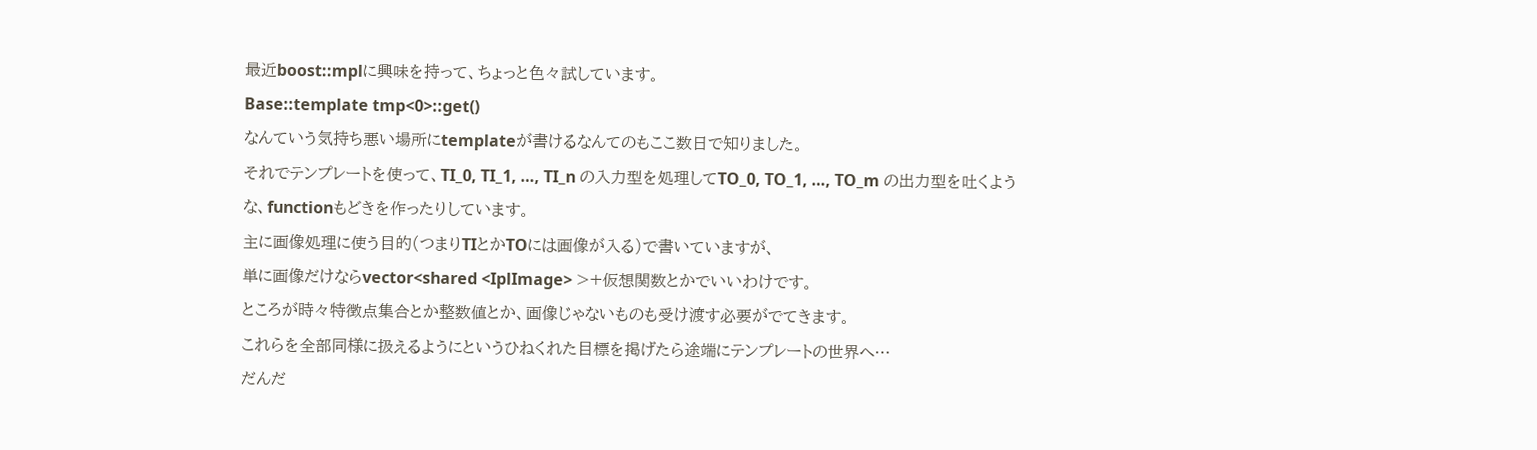最近boost::mplに興味を持って、ちょっと色々試しています。
Base::template tmp<0>::get()
なんていう気持ち悪い場所にtemplateが書けるなんてのもここ数日で知りました。
それでテンプレートを使って、TI_0, TI_1, …, TI_n の入力型を処理してTO_0, TO_1, …, TO_m の出力型を吐くような、functionもどきを作ったりしています。
主に画像処理に使う目的(つまりTIとかTOには画像が入る)で書いていますが、
単に画像だけならvector<shared <IplImage> >+仮想関数とかでいいわけです。
ところが時々特徴点集合とか整数値とか、画像じゃないものも受け渡す必要がでてきます。
これらを全部同様に扱えるようにというひねくれた目標を掲げたら途端にテンプレートの世界へ…
だんだ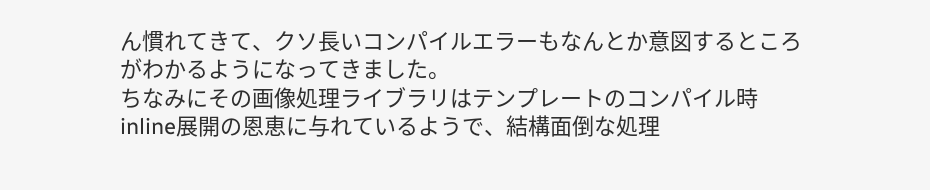ん慣れてきて、クソ長いコンパイルエラーもなんとか意図するところがわかるようになってきました。
ちなみにその画像処理ライブラリはテンプレートのコンパイル時inline展開の恩恵に与れているようで、結構面倒な処理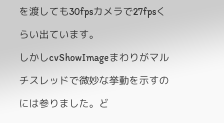を渡しても30fpsカメラで27fpsくらい出ています。
しかしcvShowImageまわりがマルチスレッドで微妙な挙動を示すのには参りました。ど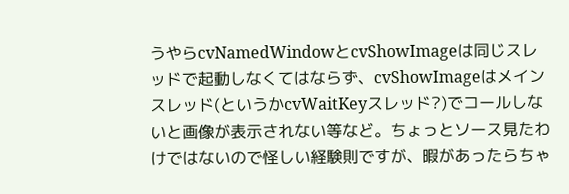うやらcvNamedWindowとcvShowImageは同じスレッドで起動しなくてはならず、cvShowImageはメインスレッド(というかcvWaitKeyスレッド?)でコールしないと画像が表示されない等など。ちょっとソース見たわけではないので怪しい経験則ですが、暇があったらちゃ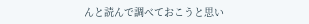んと読んで調べておこうと思い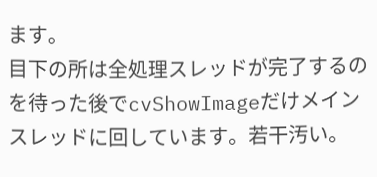ます。
目下の所は全処理スレッドが完了するのを待った後でcvShowImageだけメインスレッドに回しています。若干汚い。